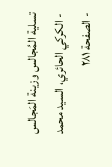تسلية المُجالس وزينة المَجالس - الكركي الحائري، السيد محمد - الصفحة ٢٨١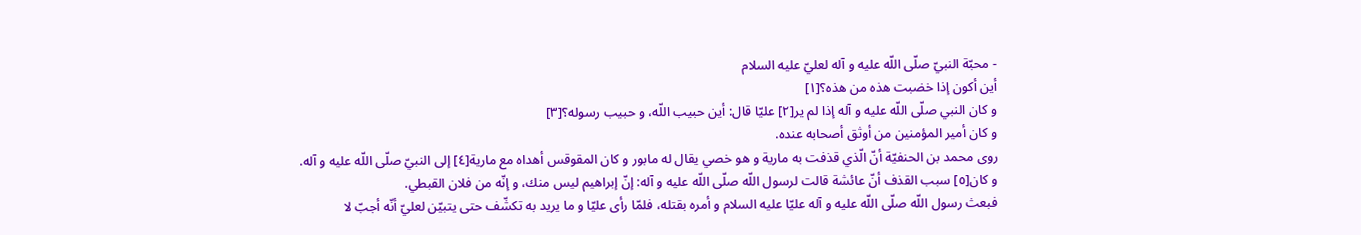- محبّة النبيّ صلّى اللّه عليه و آله لعليّ عليه السلام
أين أكون إذا خضبت هذه من هذه؟[١]
و كان النبي صلّى اللّه عليه و آله إذا لم ير[٢] عليّا قال: أين حبيب اللّه، و حبيب رسوله؟[٣]
و كان أمير المؤمنين من أوثق أصحابه عنده.
روى محمد بن الحنفيّة أنّ الّذي قذفت به مارية و هو خصي يقال له مابور و كان المقوقس أهداه مع مارية[٤] إلى النبيّ صلّى اللّه عليه و آله.
و كان[٥] سبب القذف أنّ عائشة قالت لرسول اللّه صلّى اللّه عليه و آله: إنّ إبراهيم ليس منك، و إنّه من فلان القبطي.
فبعث رسول اللّه صلّى اللّه عليه و آله عليّا عليه السلام و أمره بقتله، فلمّا رأى عليّا و ما يريد به تكشّف حتى يتبيّن لعليّ أنّه أجبّ لا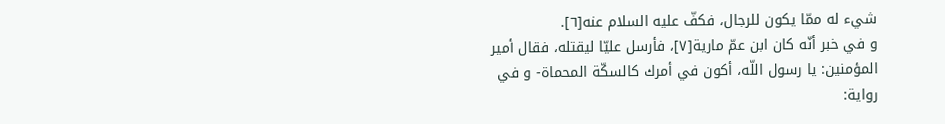شيء له ممّا يكون للرجال، فكفّ عليه السلام عنه[٦].
و في خبر أنّه كان ابن عمّ مارية[٧]، فأرسل عليّا ليقتله، فقال أمير المؤمنين: يا رسول اللّه، أكون في أمرك كالسكّة المحماة- و في رواية: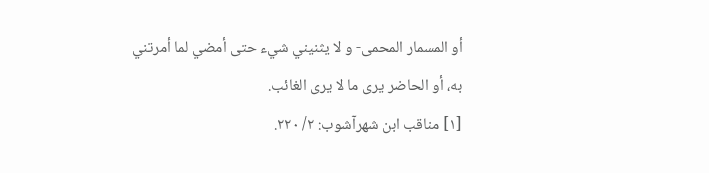أو المسمار المحمى- و لا يثنيني شيء حتى أمضي لما أمرتني به، أو الحاضر يرى ما لا يرى الغائب.
[١] مناقب ابن شهرآشوب: ٢/ ٢٢٠.